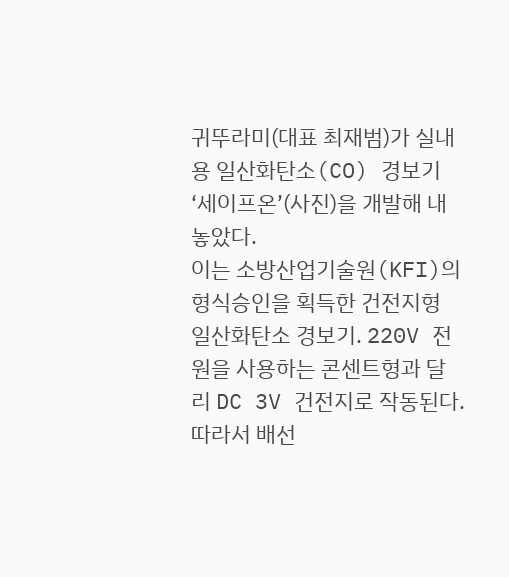귀뚜라미(대표 최재범)가 실내용 일산화탄소(CO) 경보기 ‘세이프온’(사진)을 개발해 내놓았다.
이는 소방산업기술원(KFI)의 형식승인을 획득한 건전지형 일산화탄소 경보기. 220V 전원을 사용하는 콘센트형과 달리 DC 3V 건전지로 작동된다. 따라서 배선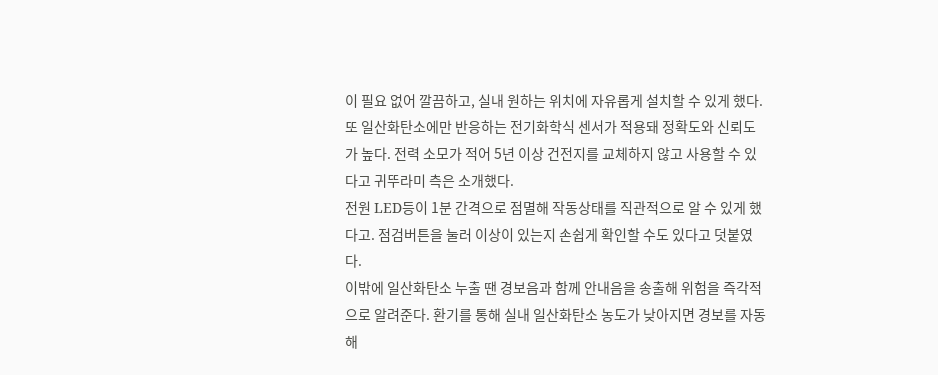이 필요 없어 깔끔하고, 실내 원하는 위치에 자유롭게 설치할 수 있게 했다.
또 일산화탄소에만 반응하는 전기화학식 센서가 적용돼 정확도와 신뢰도가 높다. 전력 소모가 적어 5년 이상 건전지를 교체하지 않고 사용할 수 있다고 귀뚜라미 측은 소개했다.
전원 LED등이 1분 간격으로 점멸해 작동상태를 직관적으로 알 수 있게 했다고. 점검버튼을 눌러 이상이 있는지 손쉽게 확인할 수도 있다고 덧붙였다.
이밖에 일산화탄소 누출 땐 경보음과 함께 안내음을 송출해 위험을 즉각적으로 알려준다. 환기를 통해 실내 일산화탄소 농도가 낮아지면 경보를 자동 해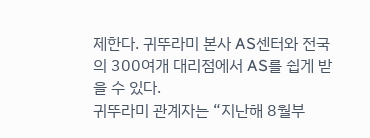제한다. 귀뚜라미 본사 AS센터와 전국의 300여개 대리점에서 AS를 쉽게 받을 수 있다.
귀뚜라미 관계자는 “지난해 8월부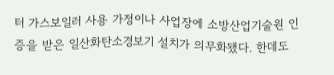터 가스보일러 사용 가정이나 사업장에 소방산업기술원 인증을 받은 일산화탄소경보기 설치가 의무화됐다. 한데도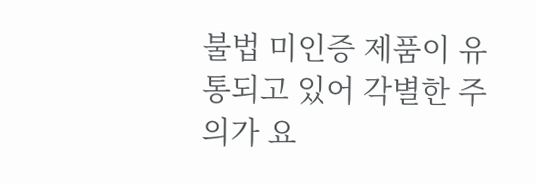불법 미인증 제품이 유통되고 있어 각별한 주의가 요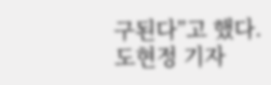구된다”고 했다.
도현정 기자